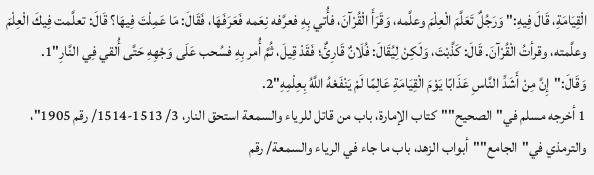الْقِيَامَةِ، قَالَ فِيهِ:"وَرَجُلٌ تَعَلَّمَ الْعِلْمَ وعلَّمه، وَقَرَأَ الْقُرْآنَ، فأُتي بِهِ فعرَّفه نِعَمه فَعَرَفَهَا، فَقَالَ: مَا عَمِلْتَ فِيهَا؟ قَالَ: تعلَّمت فِيكَ الْعِلْمَ وعلَّمته، وقرأتُ الْقُرْآنَ. قَالَ: كَذَّبْتَ، وَلَكِنْ لِيُقَالَ: فُلَانٌ قَارِئٌ؛ فَقَدْ قِيلَ، ثُمَّ أُمر بِهِ فسُحب عَلَى وَجْهِهِ حَتَّى أُلقي فِي النَّارِ"1.
وَقَالَ:"إِنَّ مِنْ أَشَدِّ النَّاسِ عَذَابًا يَوْمَ الْقِيَامَةِ عَالِمًا لَمْ يَنْفَعْهُ اللَّهُ بِعِلْمِهِ"2.
1 أخرجه مسلم في"الصحيح""كتاب الإمارة، باب من قاتل للرياء والسمعة استحق النار، 3/ 1513-1514/ رقم 1905"، والترمذي في"الجامع""أبواب الزهد، باب ما جاء في الرياء والسمعة/ رقم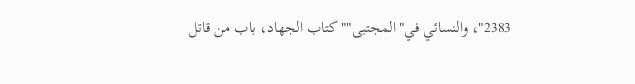2383"، والنسائي في"المجتبى""كتاب الجهاد، باب من قاتل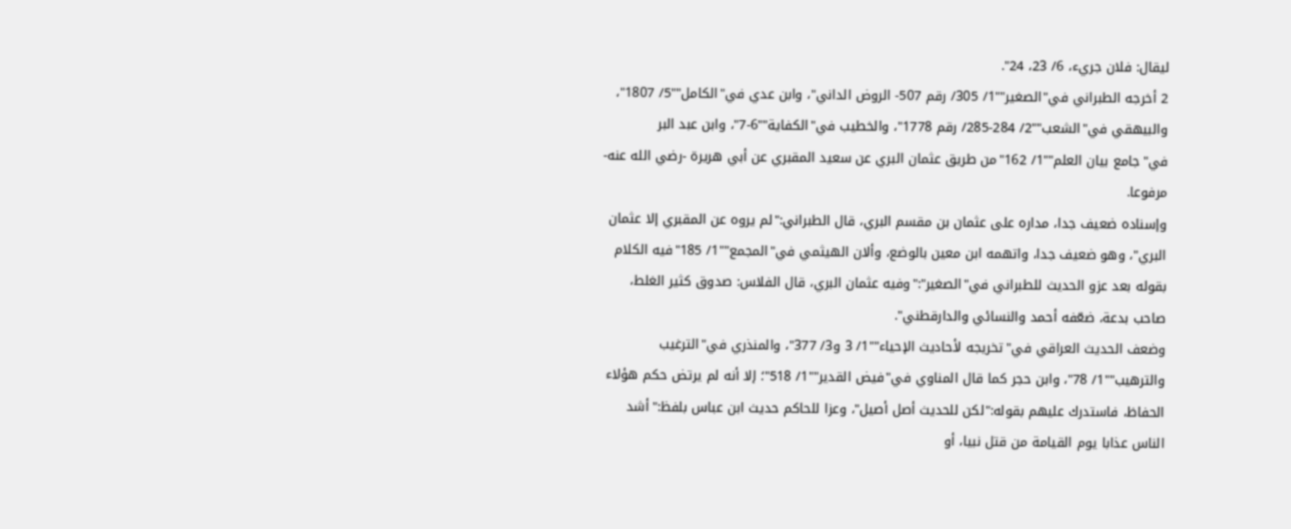ليقال: فلان جريء، 6/ 23، 24".
2 أخرجه الطبراني في"الصغير""1/ 305/ رقم 507- الروض الداني"، وابن عدي في"الكامل""5/ 1807"، والبيهقي في"الشعب""2/ 284-285/ رقم 1778"، والخطيب في"الكفاية""6-7"، وابن عبد البر في"جامع بيان العلم""1/ 162"من طريق عثمان البري عن سعيد المقبري عن أبي هريرة -رضي الله عنه- مرفوعا.
وإسناده ضعيف جدا، مداره على عثمان بن مقسم البري، قال الطبراني:"لم يروه عن المقبري إلا عثمان البري"، وهو ضعيف جدا، واتهمه ابن معين بالوضع، وألان الهيثمي في"المجمع""1/ 185"فيه الكلام بقوله بعد عزو الحديث للطبراني في"الصغير":"وفيه عثمان البري، قال الفلاس: صدوق كثير الغلط، صاحب بدعة، ضعّفه أحمد والنسائي والدارقطني".
وضعف الحديث العراقي في"تخريجه لأحاديث الإحياء""1/ 3 و3/ 377"، والمنذري في"الترغيب والترهيب""1/ 78"، وابن حجر كما قال المناوي في"فيض القدير""1/ 518"؛ إلا أنه لم يرتض حكم هؤلاء الحفاظ، فاستدرك عليهم بقوله:"لكن للحديث أصل أصيل"، وعزا للحاكم حديث ابن عباس بلفظ:"أشد الناس عذابا يوم القيامة من قتل نبيا، أو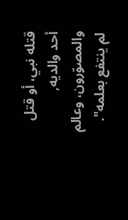قتله نبي، أو قتل أحد والديه, والمصوّرون، وعالم لم ينتفع بعلمه".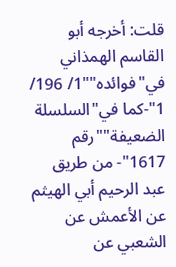قلت: أخرجه أبو القاسم الهمذاني في"فوائده""1/ 196/ 1"-كما في"السلسلة الضعيفة""رقم 1617"- من طريق عبد الرحيم أبي الهيثم عن الأعمش عن الشعبي عن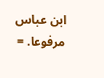ابن عباس مرفوعا. =